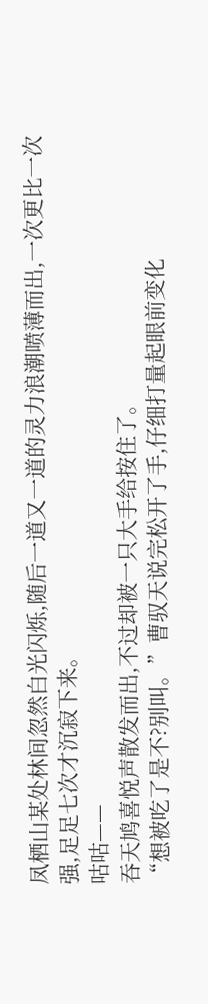凤栖山某处林间忽然白光闪烁,随后一道又一道的灵力浪潮喷薄而出,一次更比一次强,足足七次才沉寂下来。
咕咕——
吞天鸠喜悦声散发而出,不过却被一只大手给按住了。
“想被吃了是不?别叫。”曹驭天说完松开了手,仔细打量起眼前变化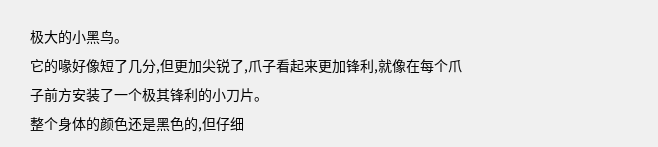极大的小黑鸟。
它的喙好像短了几分,但更加尖锐了,爪子看起来更加锋利,就像在每个爪子前方安装了一个极其锋利的小刀片。
整个身体的颜色还是黑色的,但仔细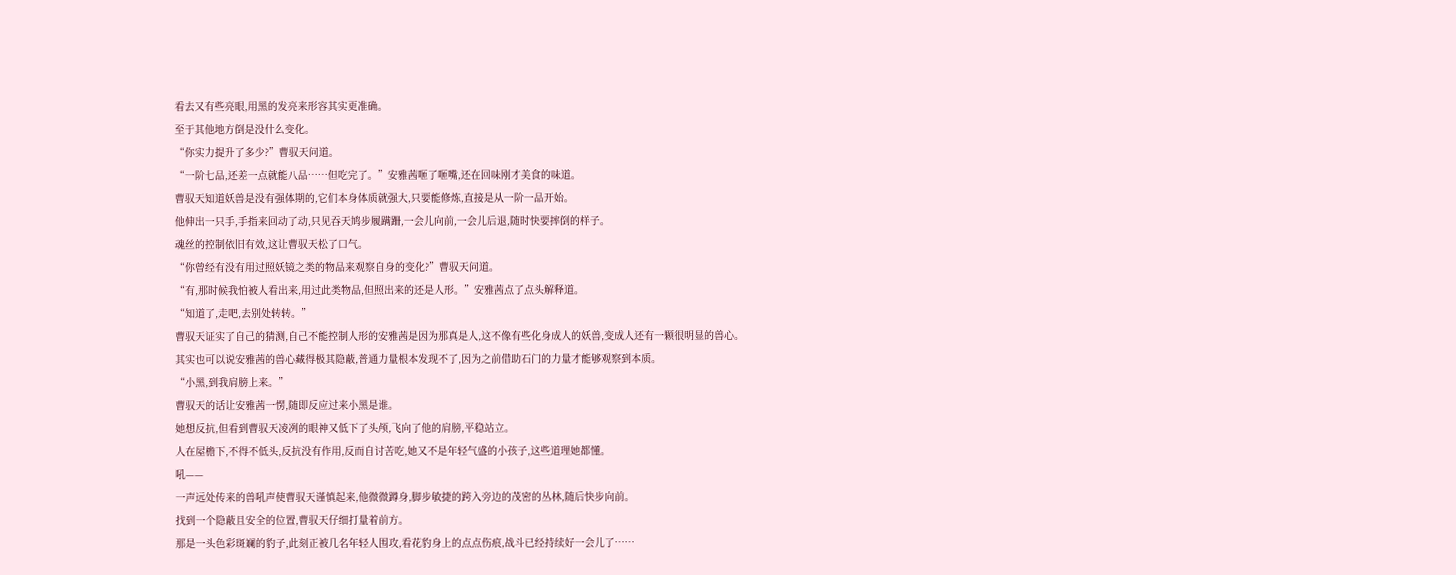看去又有些亮眼,用黑的发亮来形容其实更准确。
至于其他地方倒是没什么变化。
“你实力提升了多少?”曹驭天问道。
“一阶七品,还差一点就能八品……但吃完了。”安雅茜咂了咂嘴,还在回味刚才美食的味道。
曹驭天知道妖兽是没有强体期的,它们本身体质就强大,只要能修炼,直接是从一阶一品开始。
他伸出一只手,手指来回动了动,只见吞天鸠步履蹒跚,一会儿向前,一会儿后退,随时快要摔倒的样子。
魂丝的控制依旧有效,这让曹驭天松了口气。
“你曾经有没有用过照妖镜之类的物品来观察自身的变化?”曹驭天问道。
“有,那时候我怕被人看出来,用过此类物品,但照出来的还是人形。”安雅茜点了点头解释道。
“知道了,走吧,去别处转转。”
曹驭天证实了自己的猜测,自己不能控制人形的安雅茜是因为那真是人,这不像有些化身成人的妖兽,变成人还有一颗很明显的兽心。
其实也可以说安雅茜的兽心藏得极其隐蔽,普通力量根本发现不了,因为之前借助石门的力量才能够观察到本质。
“小黑,到我肩膀上来。”
曹驭天的话让安雅茜一愣,随即反应过来小黑是谁。
她想反抗,但看到曹驭天凌冽的眼神又低下了头颅,飞向了他的肩膀,平稳站立。
人在屋檐下,不得不低头,反抗没有作用,反而自讨苦吃,她又不是年轻气盛的小孩子,这些道理她都懂。
吼——
一声远处传来的兽吼声使曹驭天谨慎起来,他微微蹲身,脚步敏捷的跨入旁边的茂密的丛林,随后快步向前。
找到一个隐蔽且安全的位置,曹驭天仔细打量着前方。
那是一头色彩斑斓的豹子,此刻正被几名年轻人围攻,看花豹身上的点点伤痕,战斗已经持续好一会儿了……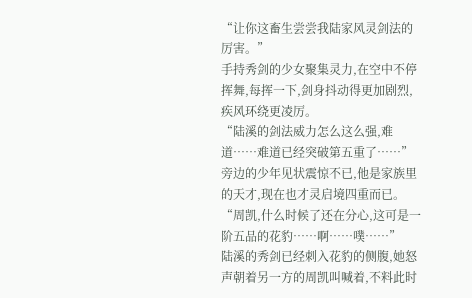“让你这畜生尝尝我陆家风灵剑法的厉害。”
手持秀剑的少女聚集灵力,在空中不停挥舞,每挥一下,剑身抖动得更加剧烈,疾风环绕更凌厉。
“陆溪的剑法威力怎么这么强,难道……难道已经突破第五重了……”
旁边的少年见状震惊不已,他是家族里的天才,现在也才灵启境四重而已。
“周凯,什么时候了还在分心,这可是一阶五品的花豹……啊……噗……”
陆溪的秀剑已经刺入花豹的侧腹,她怒声朝着另一方的周凯叫喊着,不料此时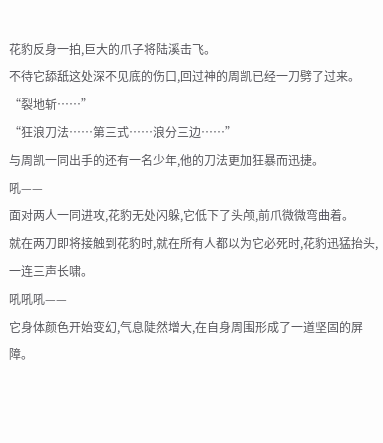花豹反身一拍,巨大的爪子将陆溪击飞。
不待它舔舐这处深不见底的伤口,回过神的周凯已经一刀劈了过来。
“裂地斩……”
“狂浪刀法……第三式……浪分三边……”
与周凯一同出手的还有一名少年,他的刀法更加狂暴而迅捷。
吼——
面对两人一同进攻,花豹无处闪躲,它低下了头颅,前爪微微弯曲着。
就在两刀即将接触到花豹时,就在所有人都以为它必死时,花豹迅猛抬头,一连三声长啸。
吼吼吼——
它身体颜色开始变幻,气息陡然增大,在自身周围形成了一道坚固的屏障。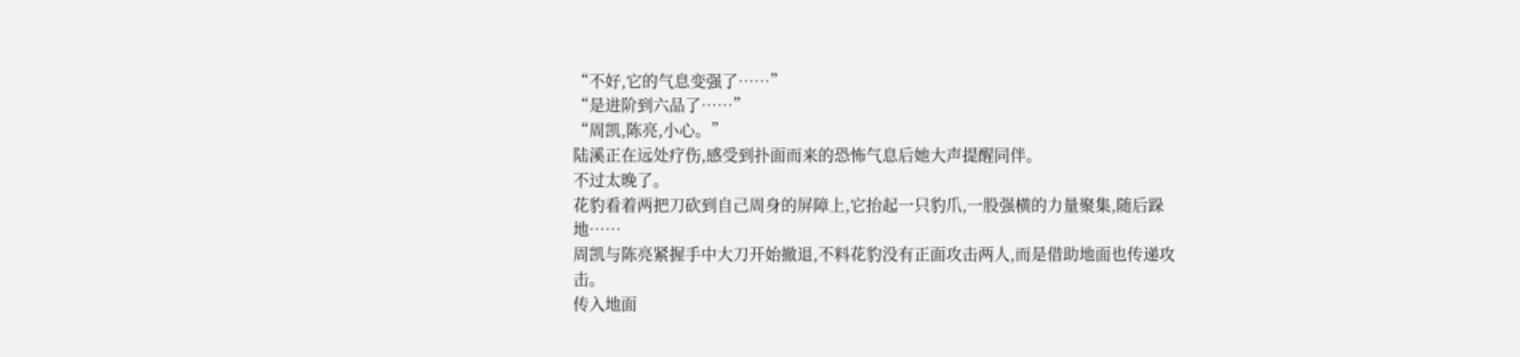“不好,它的气息变强了……”
“是进阶到六品了……”
“周凯,陈亮,小心。”
陆溪正在远处疗伤,感受到扑面而来的恐怖气息后她大声提醒同伴。
不过太晚了。
花豹看着两把刀砍到自己周身的屏障上,它抬起一只豹爪,一股强横的力量聚集,随后跺地……
周凯与陈亮紧握手中大刀开始撤退,不料花豹没有正面攻击两人,而是借助地面也传递攻击。
传入地面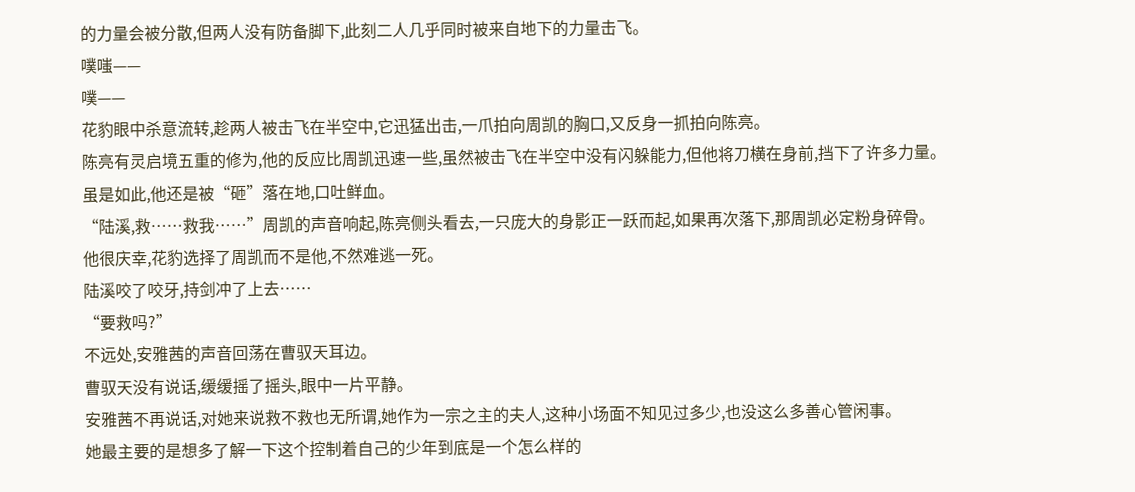的力量会被分散,但两人没有防备脚下,此刻二人几乎同时被来自地下的力量击飞。
噗嗤——
噗——
花豹眼中杀意流转,趁两人被击飞在半空中,它迅猛出击,一爪拍向周凯的胸口,又反身一抓拍向陈亮。
陈亮有灵启境五重的修为,他的反应比周凯迅速一些,虽然被击飞在半空中没有闪躲能力,但他将刀横在身前,挡下了许多力量。
虽是如此,他还是被“砸”落在地,口吐鲜血。
“陆溪,救……救我……”周凯的声音响起,陈亮侧头看去,一只庞大的身影正一跃而起,如果再次落下,那周凯必定粉身碎骨。
他很庆幸,花豹选择了周凯而不是他,不然难逃一死。
陆溪咬了咬牙,持剑冲了上去……
“要救吗?”
不远处,安雅茜的声音回荡在曹驭天耳边。
曹驭天没有说话,缓缓摇了摇头,眼中一片平静。
安雅茜不再说话,对她来说救不救也无所谓,她作为一宗之主的夫人,这种小场面不知见过多少,也没这么多善心管闲事。
她最主要的是想多了解一下这个控制着自己的少年到底是一个怎么样的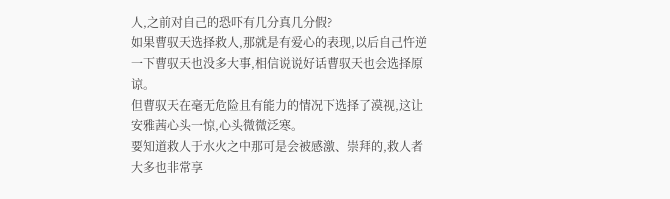人,之前对自己的恐吓有几分真几分假?
如果曹驭天选择救人,那就是有爱心的表现,以后自己忤逆一下曹驭天也没多大事,相信说说好话曹驭天也会选择原谅。
但曹驭天在毫无危险且有能力的情况下选择了漠视,这让安雅茜心头一惊,心头微微泛寒。
要知道救人于水火之中那可是会被感激、崇拜的,救人者大多也非常享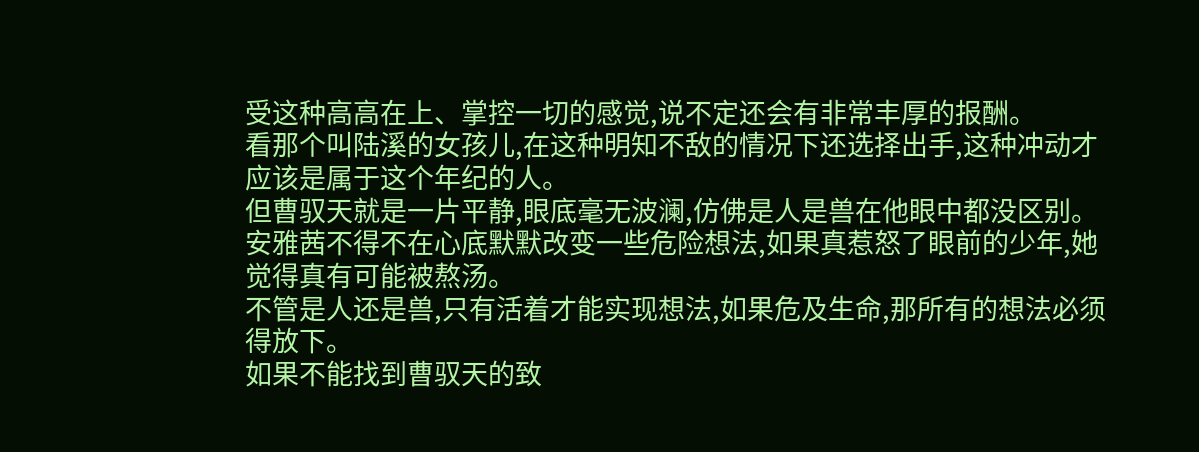受这种高高在上、掌控一切的感觉,说不定还会有非常丰厚的报酬。
看那个叫陆溪的女孩儿,在这种明知不敌的情况下还选择出手,这种冲动才应该是属于这个年纪的人。
但曹驭天就是一片平静,眼底毫无波澜,仿佛是人是兽在他眼中都没区别。
安雅茜不得不在心底默默改变一些危险想法,如果真惹怒了眼前的少年,她觉得真有可能被熬汤。
不管是人还是兽,只有活着才能实现想法,如果危及生命,那所有的想法必须得放下。
如果不能找到曹驭天的致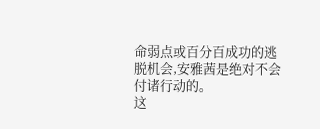命弱点或百分百成功的逃脱机会,安雅茜是绝对不会付诸行动的。
这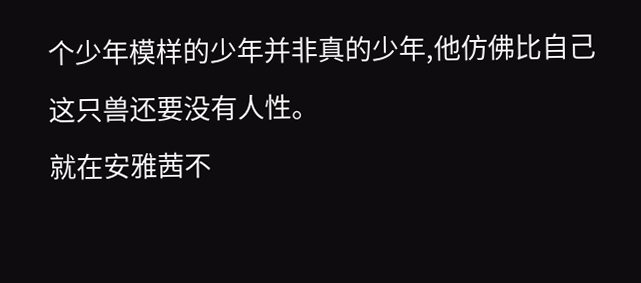个少年模样的少年并非真的少年,他仿佛比自己这只兽还要没有人性。
就在安雅茜不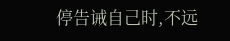停告诫自己时,不远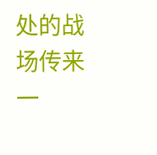处的战场传来一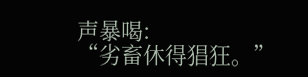声暴喝:
“劣畜休得猖狂。”